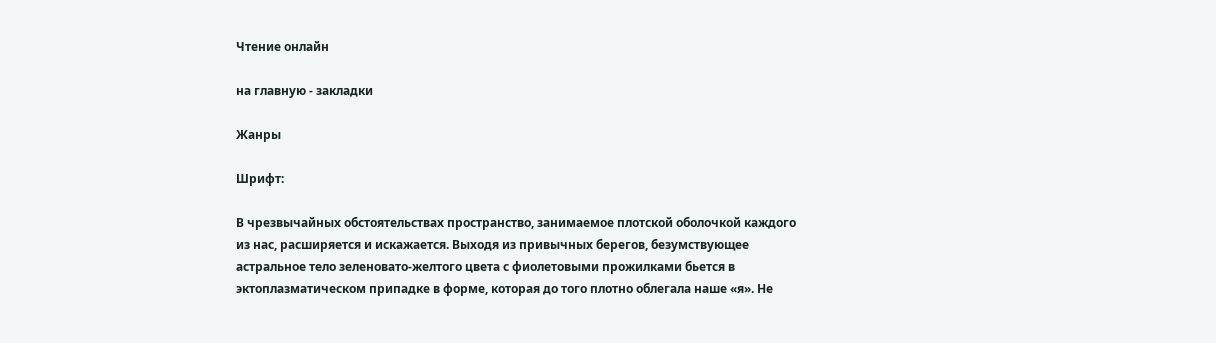Чтение онлайн

на главную - закладки

Жанры

Шрифт:

В чрезвычайных обстоятельствах пространство, занимаемое плотской оболочкой каждого из нас, расширяется и искажается. Выходя из привычных берегов, безумствующее астральное тело зеленовато-желтого цвета с фиолетовыми прожилками бьется в эктоплазматическом припадке в форме, которая до того плотно облегала наше «я». Не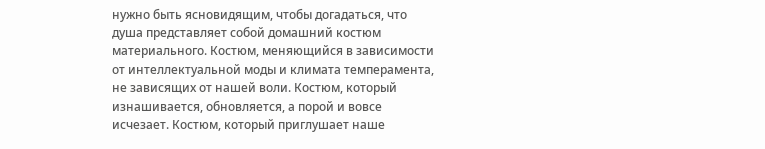нужно быть ясновидящим, чтобы догадаться, что душа представляет собой домашний костюм материального. Костюм, меняющийся в зависимости от интеллектуальной моды и климата темперамента, не зависящих от нашей воли. Костюм, который изнашивается, обновляется, а порой и вовсе исчезает. Костюм, который приглушает наше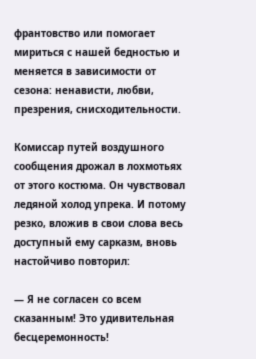франтовство или помогает мириться с нашей бедностью и меняется в зависимости от сезона: ненависти, любви, презрения, снисходительности.

Комиссар путей воздушного сообщения дрожал в лохмотьях от этого костюма. Он чувствовал ледяной холод упрека. И потому резко, вложив в свои слова весь доступный ему сарказм, вновь настойчиво повторил:

— Я не согласен со всем сказанным! Это удивительная бесцеремонность!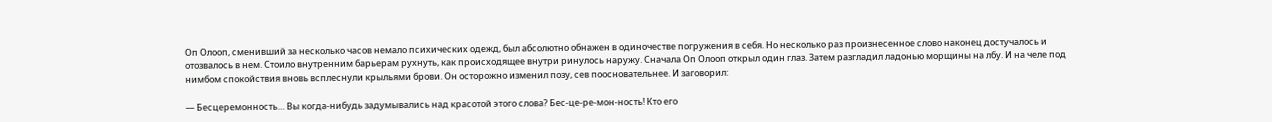Оп Олооп, сменивший за несколько часов немало психических одежд, был абсолютно обнажен в одиночестве погружения в себя. Но несколько раз произнесенное слово наконец достучалось и отозвалось в нем. Стоило внутренним барьерам рухнуть, как происходящее внутри ринулось наружу. Сначала Оп Олооп открыл один глаз. Затем разгладил ладонью морщины на лбу. И на челе под нимбом спокойствия вновь всплеснули крыльями брови. Он осторожно изменил позу, сев поосновательнее. И заговорил:

— Бесцеремонность… Вы когда-нибудь задумывались над красотой этого слова? Бес-це-ре-мон-ность! Кто его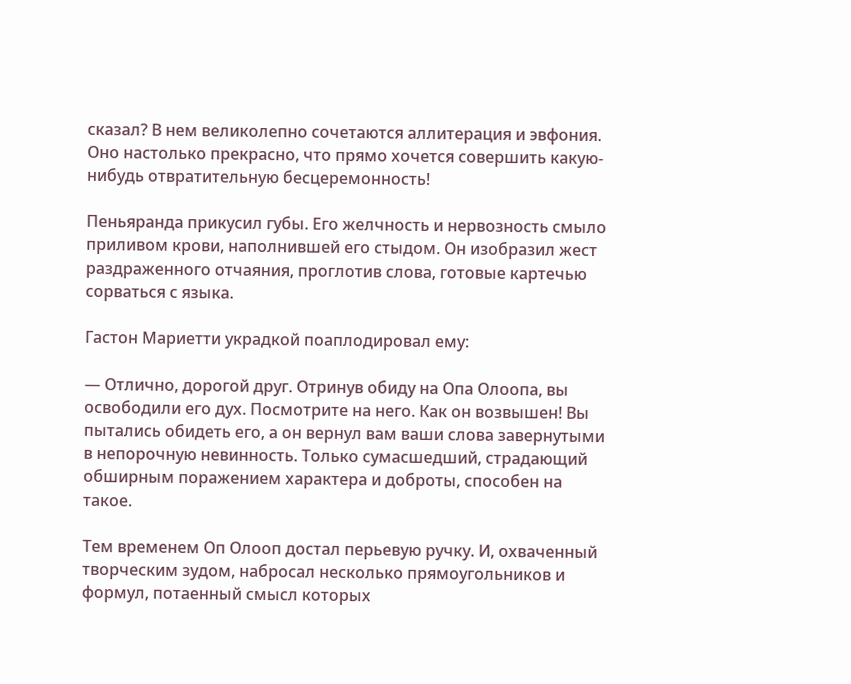сказал? В нем великолепно сочетаются аллитерация и эвфония. Оно настолько прекрасно, что прямо хочется совершить какую-нибудь отвратительную бесцеремонность!

Пеньяранда прикусил губы. Его желчность и нервозность смыло приливом крови, наполнившей его стыдом. Он изобразил жест раздраженного отчаяния, проглотив слова, готовые картечью сорваться с языка.

Гастон Мариетти украдкой поаплодировал ему:

— Отлично, дорогой друг. Отринув обиду на Опа Олоопа, вы освободили его дух. Посмотрите на него. Как он возвышен! Вы пытались обидеть его, а он вернул вам ваши слова завернутыми в непорочную невинность. Только сумасшедший, страдающий обширным поражением характера и доброты, способен на такое.

Тем временем Оп Олооп достал перьевую ручку. И, охваченный творческим зудом, набросал несколько прямоугольников и формул, потаенный смысл которых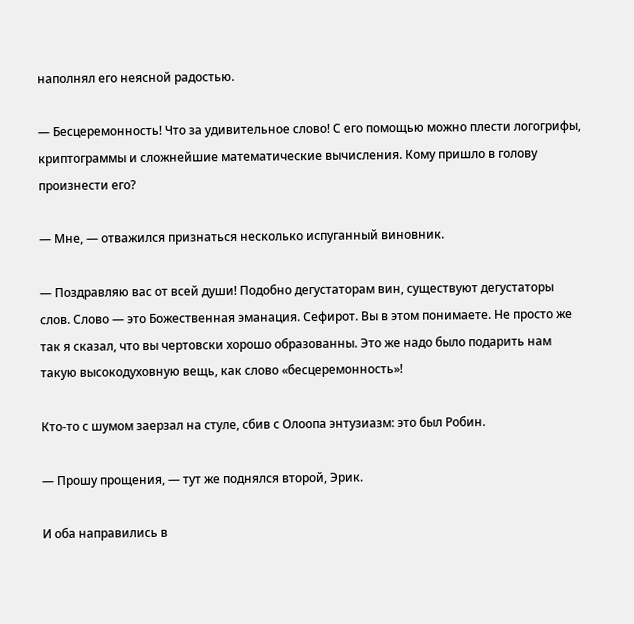наполнял его неясной радостью.

— Бесцеремонность! Что за удивительное слово! С его помощью можно плести логогрифы, криптограммы и сложнейшие математические вычисления. Кому пришло в голову произнести его?

— Мне, — отважился признаться несколько испуганный виновник.

— Поздравляю вас от всей души! Подобно дегустаторам вин, существуют дегустаторы слов. Слово — это Божественная эманация. Сефирот. Вы в этом понимаете. Не просто же так я сказал, что вы чертовски хорошо образованны. Это же надо было подарить нам такую высокодуховную вещь, как слово «бесцеремонность»!

Кто-то с шумом заерзал на стуле, сбив с Олоопа энтузиазм: это был Робин.

— Прошу прощения, — тут же поднялся второй, Эрик.

И оба направились в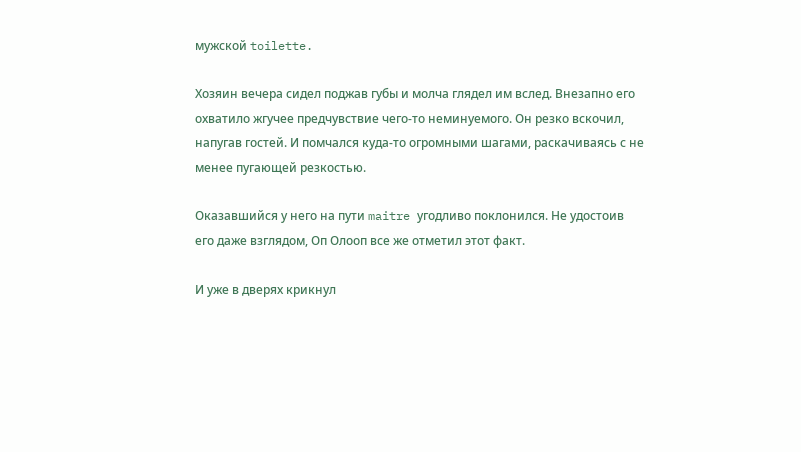мужской toilette.

Хозяин вечера сидел поджав губы и молча глядел им вслед. Внезапно его охватило жгучее предчувствие чего-то неминуемого. Он резко вскочил, напугав гостей. И помчался куда-то огромными шагами, раскачиваясь с не менее пугающей резкостью.

Оказавшийся у него на пути maitre угодливо поклонился. Не удостоив его даже взглядом, Оп Олооп все же отметил этот факт.

И уже в дверях крикнул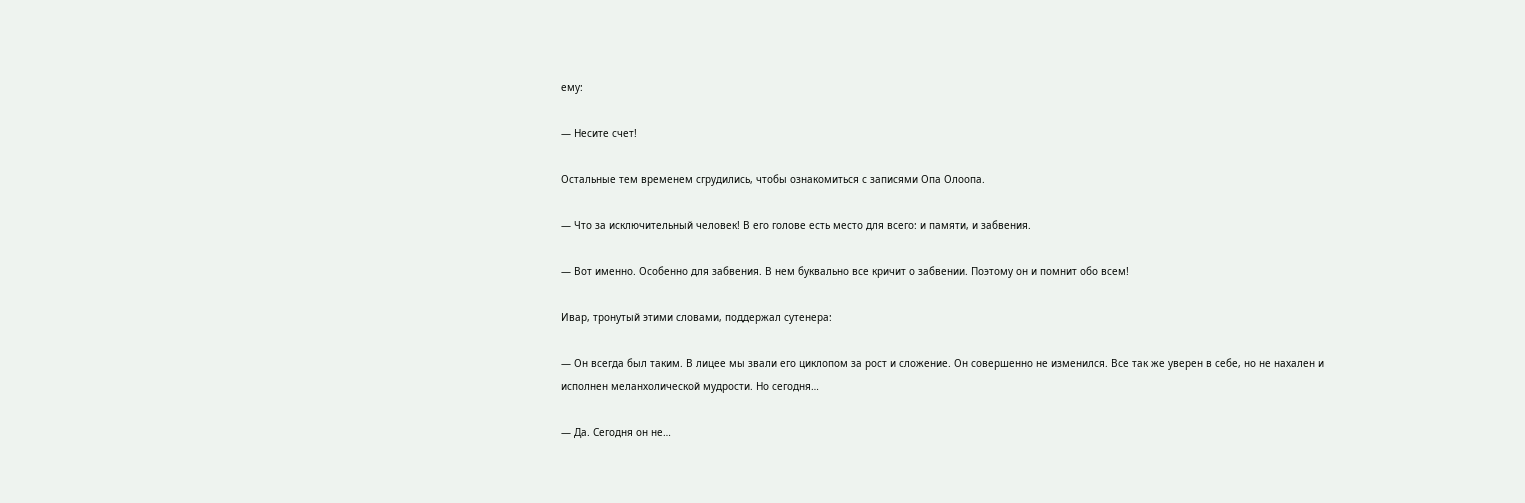ему:

— Несите счет!

Остальные тем временем сгрудились, чтобы ознакомиться с записями Опа Олоопа.

— Что за исключительный человек! В его голове есть место для всего: и памяти, и забвения.

— Вот именно. Особенно для забвения. В нем буквально все кричит о забвении. Поэтому он и помнит обо всем!

Ивар, тронутый этими словами, поддержал сутенера:

— Он всегда был таким. В лицее мы звали его циклопом за рост и сложение. Он совершенно не изменился. Все так же уверен в себе, но не нахален и исполнен меланхолической мудрости. Но сегодня…

— Да. Сегодня он не…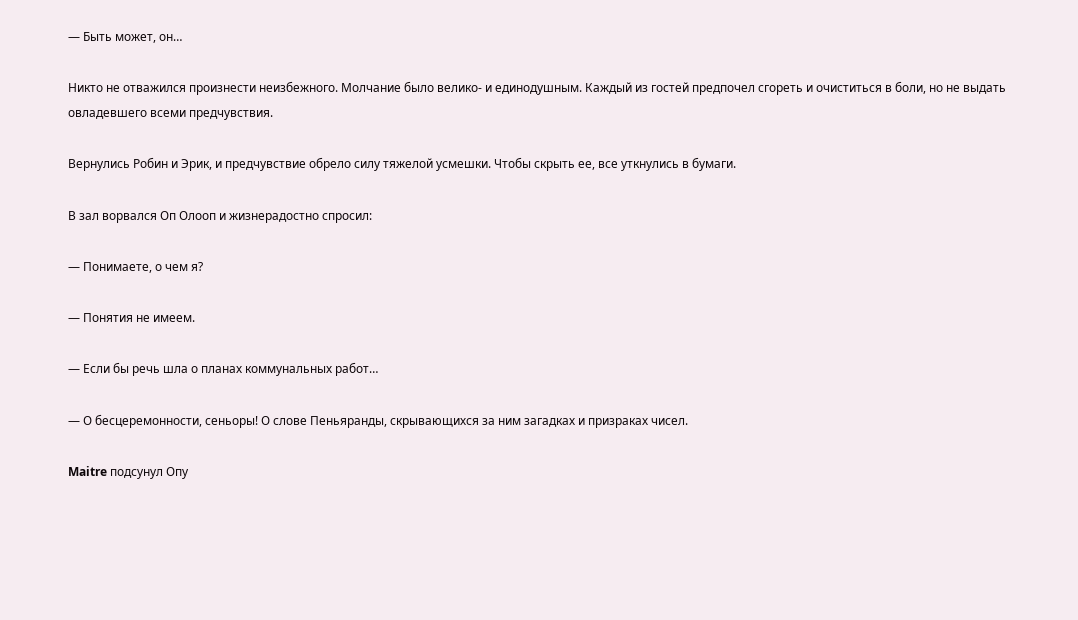— Быть может, он…

Никто не отважился произнести неизбежного. Молчание было велико- и единодушным. Каждый из гостей предпочел сгореть и очиститься в боли, но не выдать овладевшего всеми предчувствия.

Вернулись Робин и Эрик, и предчувствие обрело силу тяжелой усмешки. Чтобы скрыть ее, все уткнулись в бумаги.

В зал ворвался Оп Олооп и жизнерадостно спросил:

— Понимаете, о чем я?

— Понятия не имеем.

— Если бы речь шла о планах коммунальных работ…

— О бесцеремонности, сеньоры! О слове Пеньяранды, скрывающихся за ним загадках и призраках чисел.

Maitre подсунул Опу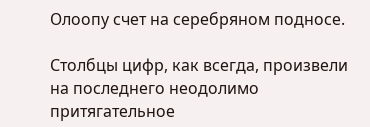Олоопу счет на серебряном подносе.

Столбцы цифр, как всегда, произвели на последнего неодолимо притягательное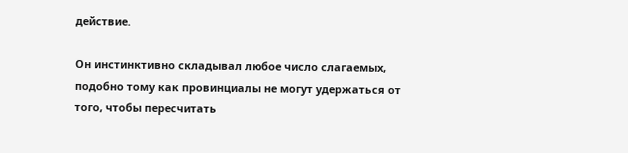действие.

Он инстинктивно складывал любое число слагаемых, подобно тому как провинциалы не могут удержаться от того, чтобы пересчитать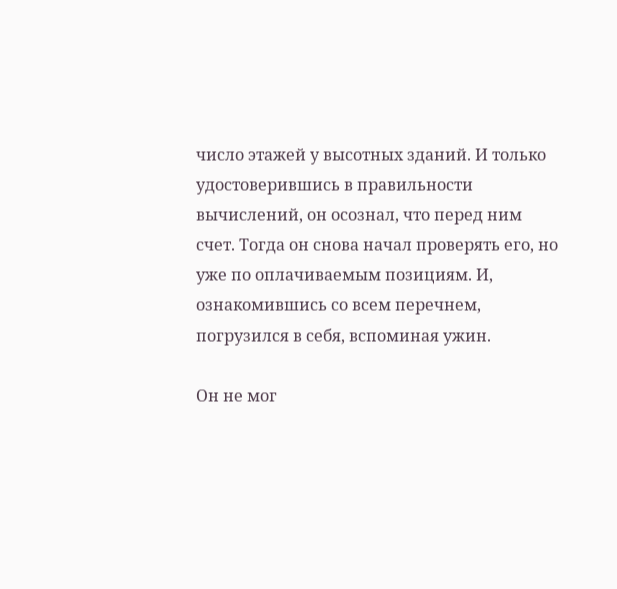число этажей у высотных зданий. И только удостоверившись в правильности вычислений, он осознал, что перед ним счет. Тогда он снова начал проверять его, но уже по оплачиваемым позициям. И, ознакомившись со всем перечнем, погрузился в себя, вспоминая ужин.

Он не мог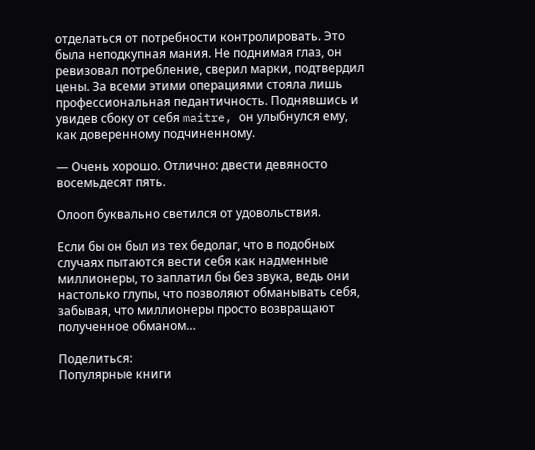отделаться от потребности контролировать. Это была неподкупная мания. Не поднимая глаз, он ревизовал потребление, сверил марки, подтвердил цены. За всеми этими операциями стояла лишь профессиональная педантичность. Поднявшись и увидев сбоку от себя maitre, он улыбнулся ему, как доверенному подчиненному.

— Очень хорошо. Отлично: двести девяносто восемьдесят пять.

Олооп буквально светился от удовольствия.

Если бы он был из тех бедолаг, что в подобных случаях пытаются вести себя как надменные миллионеры, то заплатил бы без звука, ведь они настолько глупы, что позволяют обманывать себя, забывая, что миллионеры просто возвращают полученное обманом…

Поделиться:
Популярные книги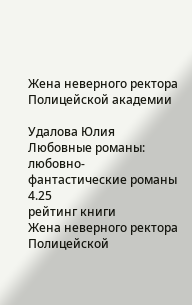Жена неверного ректора Полицейской академии

Удалова Юлия
Любовные романы:
любовно-фантастические романы
4.25
рейтинг книги
Жена неверного ректора Полицейской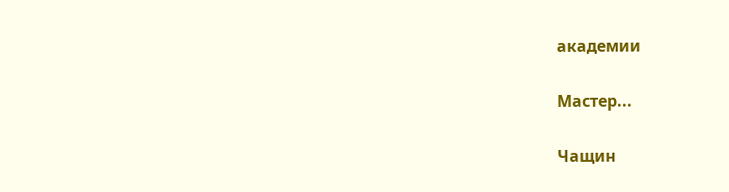академии

Мастер...

Чащин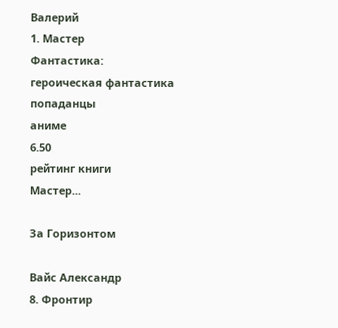Валерий
1. Мастер
Фантастика:
героическая фантастика
попаданцы
аниме
6.50
рейтинг книги
Мастер...

За Горизонтом

Вайс Александр
8. Фронтир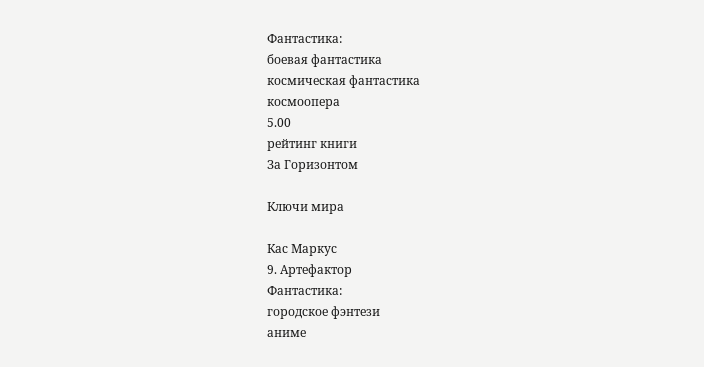Фантастика:
боевая фантастика
космическая фантастика
космоопера
5.00
рейтинг книги
За Горизонтом

Ключи мира

Кас Маркус
9. Артефактор
Фантастика:
городское фэнтези
аниме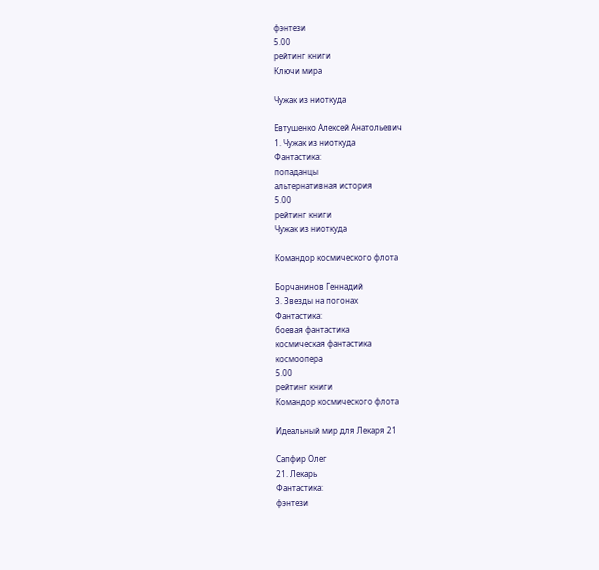фэнтези
5.00
рейтинг книги
Ключи мира

Чужак из ниоткуда

Евтушенко Алексей Анатольевич
1. Чужак из ниоткуда
Фантастика:
попаданцы
альтернативная история
5.00
рейтинг книги
Чужак из ниоткуда

Командор космического флота

Борчанинов Геннадий
3. Звезды на погонах
Фантастика:
боевая фантастика
космическая фантастика
космоопера
5.00
рейтинг книги
Командор космического флота

Идеальный мир для Лекаря 21

Сапфир Олег
21. Лекарь
Фантастика:
фэнтези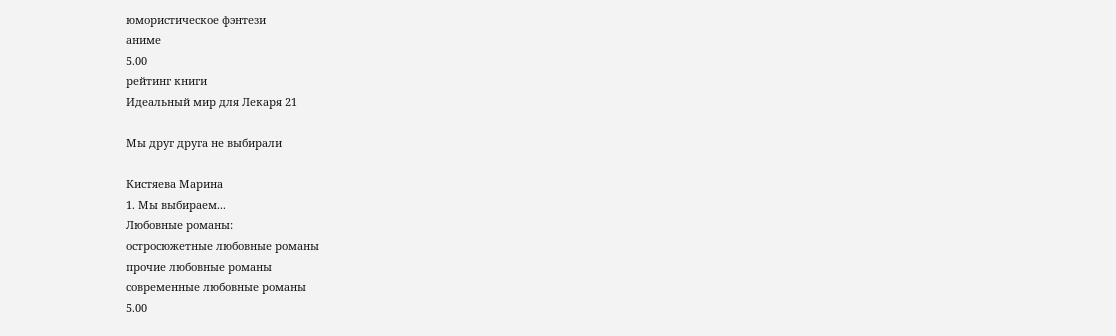юмористическое фэнтези
аниме
5.00
рейтинг книги
Идеальный мир для Лекаря 21

Мы друг друга не выбирали

Кистяева Марина
1. Мы выбираем...
Любовные романы:
остросюжетные любовные романы
прочие любовные романы
современные любовные романы
5.00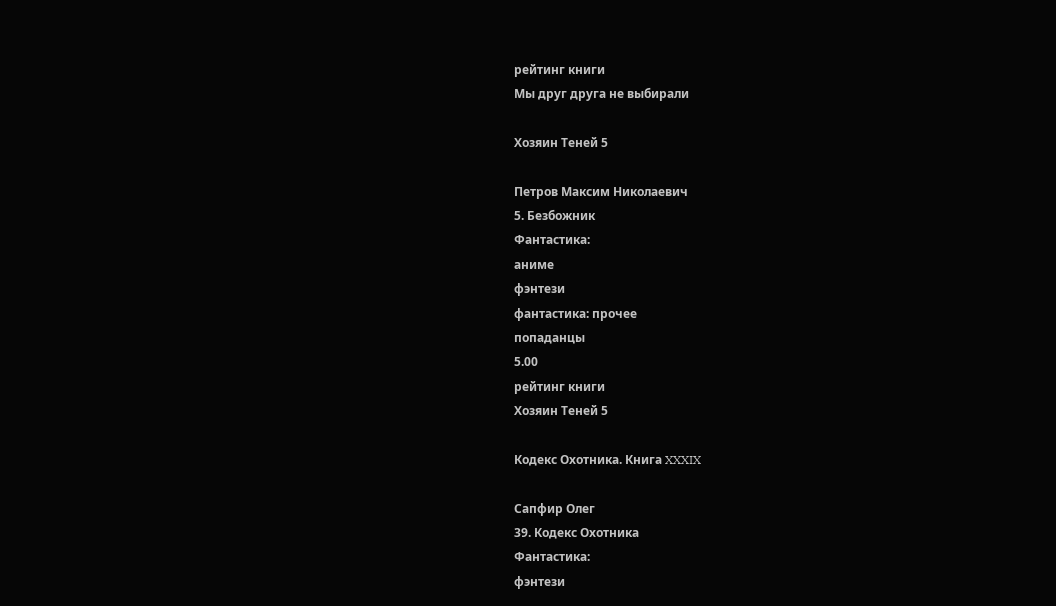рейтинг книги
Мы друг друга не выбирали

Хозяин Теней 5

Петров Максим Николаевич
5. Безбожник
Фантастика:
аниме
фэнтези
фантастика: прочее
попаданцы
5.00
рейтинг книги
Хозяин Теней 5

Кодекс Охотника. Книга XXXIX

Сапфир Олег
39. Кодекс Охотника
Фантастика:
фэнтези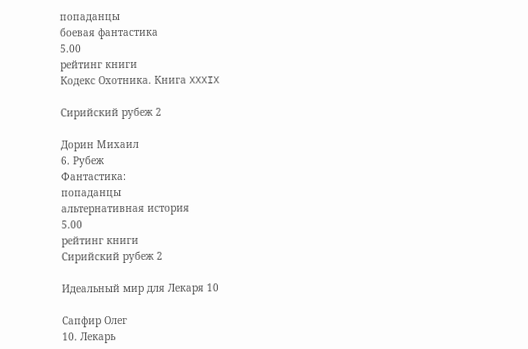попаданцы
боевая фантастика
5.00
рейтинг книги
Кодекс Охотника. Книга XXXIX

Сирийский рубеж 2

Дорин Михаил
6. Рубеж
Фантастика:
попаданцы
альтернативная история
5.00
рейтинг книги
Сирийский рубеж 2

Идеальный мир для Лекаря 10

Сапфир Олег
10. Лекарь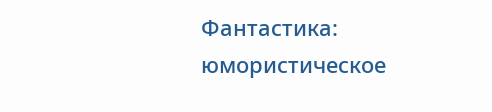Фантастика:
юмористическое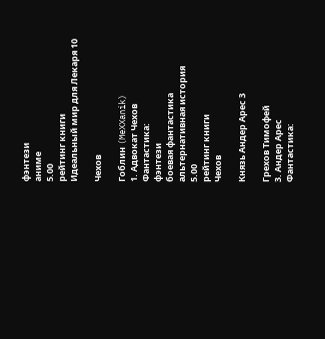фэнтези
аниме
5.00
рейтинг книги
Идеальный мир для Лекаря 10

Чехов

Гоблин (MeXXanik)
1. Адвокат Чехов
Фантастика:
фэнтези
боевая фантастика
альтернативная история
5.00
рейтинг книги
Чехов

Князь Андер Арес 3

Грехов Тимофей
3. Андер Арес
Фантастика: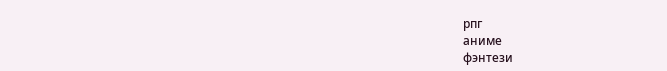рпг
аниме
фэнтези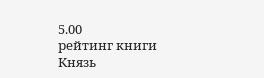5.00
рейтинг книги
Князь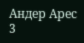Андер Арес 3